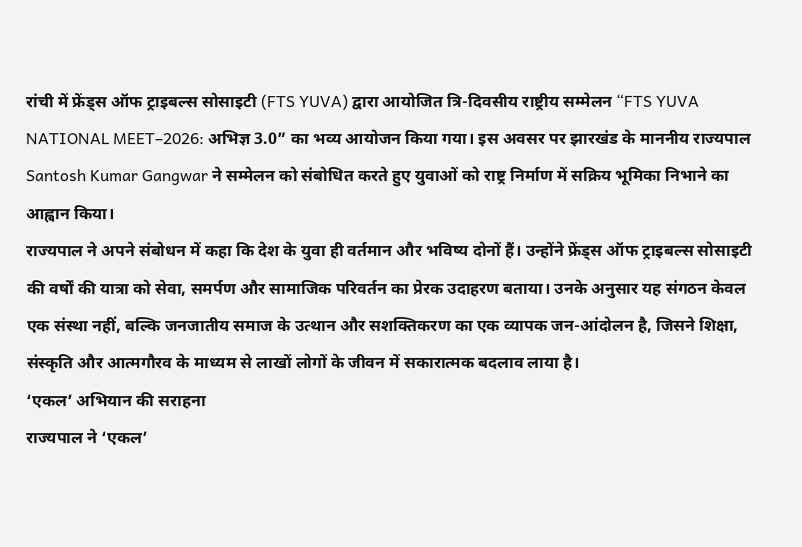रांची में फ्रेंड्स ऑफ ट्राइबल्स सोसाइटी (FTS YUVA) द्वारा आयोजित त्रि-दिवसीय राष्ट्रीय सम्मेलन “FTS YUVA NATIONAL MEET–2026: अभिज्ञ 3.0” का भव्य आयोजन किया गया। इस अवसर पर झारखंड के माननीय राज्यपाल Santosh Kumar Gangwar ने सम्मेलन को संबोधित करते हुए युवाओं को राष्ट्र निर्माण में सक्रिय भूमिका निभाने का आह्वान किया।
राज्यपाल ने अपने संबोधन में कहा कि देश के युवा ही वर्तमान और भविष्य दोनों हैं। उन्होंने फ्रेंड्स ऑफ ट्राइबल्स सोसाइटी की वर्षों की यात्रा को सेवा, समर्पण और सामाजिक परिवर्तन का प्रेरक उदाहरण बताया। उनके अनुसार यह संगठन केवल एक संस्था नहीं, बल्कि जनजातीय समाज के उत्थान और सशक्तिकरण का एक व्यापक जन-आंदोलन है, जिसने शिक्षा, संस्कृति और आत्मगौरव के माध्यम से लाखों लोगों के जीवन में सकारात्मक बदलाव लाया है।
‘एकल’ अभियान की सराहना
राज्यपाल ने ‘एकल’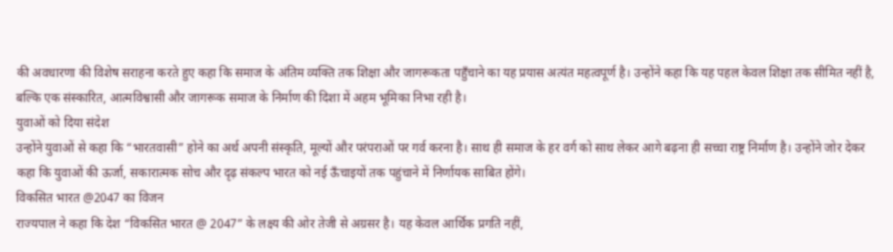की अवधारणा की विशेष सराहना करते हुए कहा कि समाज के अंतिम व्यक्ति तक शिक्षा और जागरूकता पहुँचाने का यह प्रयास अत्यंत महत्वपूर्ण है। उन्होंने कहा कि यह पहल केवल शिक्षा तक सीमित नहीं है, बल्कि एक संस्कारित, आत्मविश्वासी और जागरूक समाज के निर्माण की दिशा में अहम भूमिका निभा रही है।
युवाओं को दिया संदेश
उन्होंने युवाओं से कहा कि “भारतवासी” होने का अर्थ अपनी संस्कृति, मूल्यों और परंपराओं पर गर्व करना है। साथ ही समाज के हर वर्ग को साथ लेकर आगे बढ़ना ही सच्चा राष्ट्र निर्माण है। उन्होंने जोर देकर कहा कि युवाओं की ऊर्जा, सकारात्मक सोच और दृढ़ संकल्प भारत को नई ऊँचाइयों तक पहुंचाने में निर्णायक साबित होंगे।
विकसित भारत @2047 का विजन
राज्यपाल ने कहा कि देश “विकसित भारत @ 2047” के लक्ष्य की ओर तेजी से अग्रसर है। यह केवल आर्थिक प्रगति नहीं,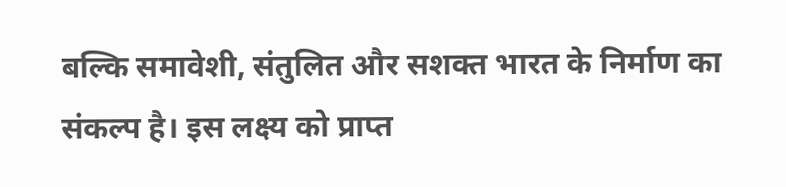बल्कि समावेशी, संतुलित और सशक्त भारत के निर्माण का संकल्प है। इस लक्ष्य को प्राप्त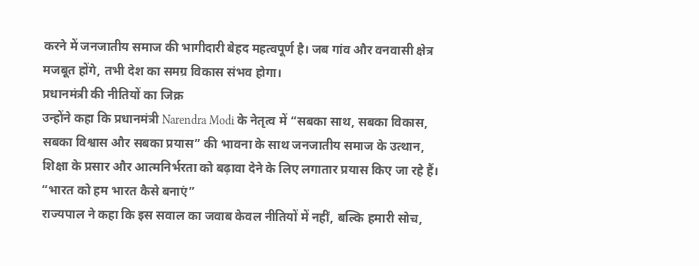करने में जनजातीय समाज की भागीदारी बेहद महत्वपूर्ण है। जब गांव और वनवासी क्षेत्र मजबूत होंगे, तभी देश का समग्र विकास संभव होगा।
प्रधानमंत्री की नीतियों का जिक्र
उन्होंने कहा कि प्रधानमंत्री Narendra Modi के नेतृत्व में “सबका साथ, सबका विकास, सबका विश्वास और सबका प्रयास” की भावना के साथ जनजातीय समाज के उत्थान, शिक्षा के प्रसार और आत्मनिर्भरता को बढ़ावा देने के लिए लगातार प्रयास किए जा रहे हैं।
“भारत को हम भारत कैसे बनाएं”
राज्यपाल ने कहा कि इस सवाल का जवाब केवल नीतियों में नहीं, बल्कि हमारी सोच,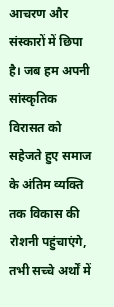आचरण और संस्कारों में छिपा है। जब हम अपनी सांस्कृतिक विरासत को सहेजते हुए समाज के अंतिम व्यक्ति तक विकास की रोशनी पहुंचाएंगे, तभी सच्चे अर्थों में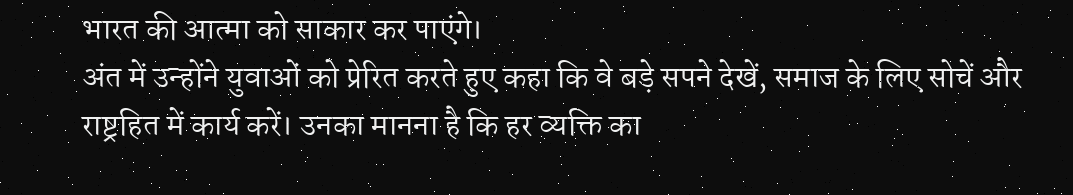भारत की आत्मा को साकार कर पाएंगे।
अंत में उन्होंने युवाओं को प्रेरित करते हुए कहा कि वे बड़े सपने देखें, समाज के लिए सोचें और राष्ट्रहित में कार्य करें। उनका मानना है कि हर व्यक्ति का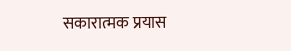सकारात्मक प्रयास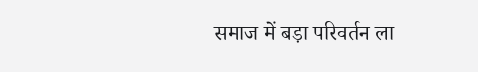समाज में बड़ा परिवर्तन ला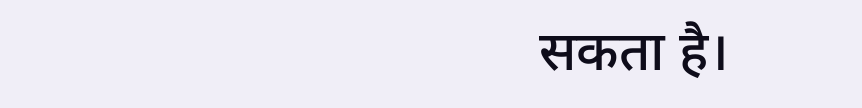सकता है।